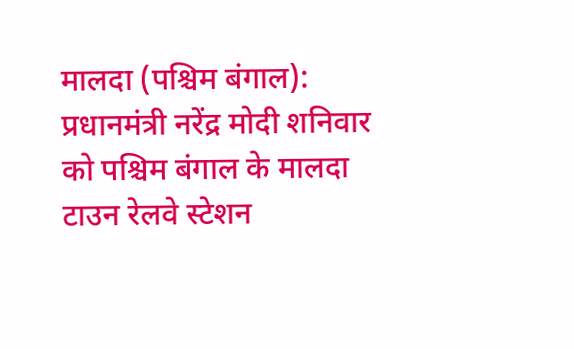मालदा (पश्चिम बंगाल): प्रधानमंत्री नरेंद्र मोदी शनिवार को पश्चिम बंगाल के मालदा टाउन रेलवे स्टेशन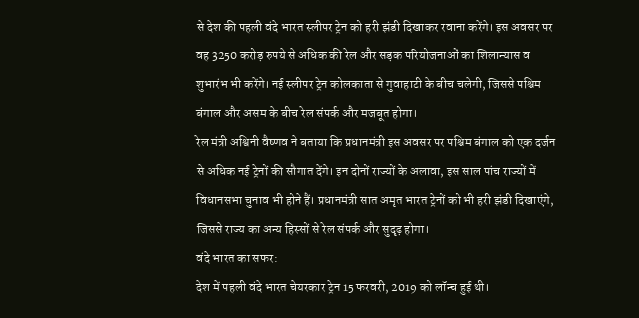से देश की पहली वंदे भारत स्लीपर ट्रेन को हरी झंडी दिखाकर रवाना करेंगे। इस अवसर पर वह 3250 करोड़ रुपये से अधिक की रेल और सड़क परियोजनाओं का शिलान्यास व शुभारंभ भी करेंगे। नई स्लीपर ट्रेन कोलकाता से गुवाहाटी के बीच चलेगी, जिससे पश्चिम बंगाल और असम के बीच रेल संपर्क और मजबूत होगा।
रेल मंत्री अश्विनी वैष्णव ने बताया कि प्रधानमंत्री इस अवसर पर पश्चिम बंगाल को एक दर्जन से अधिक नई ट्रेनों की सौगात देंगे। इन दोनों राज्यों के अलावा, इस साल पांच राज्यों में विधानसभा चुनाव भी होने हैं। प्रधानमंत्री सात अमृत भारत ट्रेनों को भी हरी झंडी दिखाएंगे, जिससे राज्य का अन्य हिस्सों से रेल संपर्क और सुदृढ़ होगा।
वंदे भारत का सफर:
देश में पहली वंदे भारत चेयरकार ट्रेन 15 फरवरी, 2019 को लॉन्च हुई थी।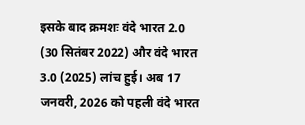इसके बाद क्रमशः वंदे भारत 2.0 (30 सितंबर 2022) और वंदे भारत 3.0 (2025) लांच हुई। अब 17 जनवरी, 2026 को पहली वंदे भारत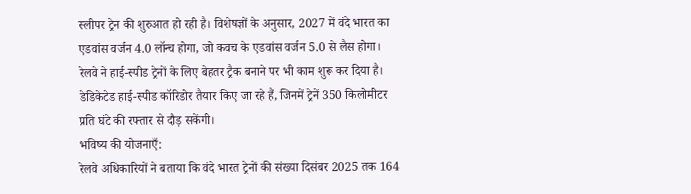स्लीपर ट्रेन की शुरुआत हो रही है। विशेषज्ञों के अनुसार, 2027 में वंदे भारत का एडवांस वर्जन 4.0 लॉन्च होगा, जो कवच के एडवांस वर्जन 5.0 से लैस होगा।
रेलवे ने हाई-स्पीड ट्रेनों के लिए बेहतर ट्रैक बनाने पर भी काम शुरू कर दिया है। डेडिकेटेड हाई-स्पीड कॉरिडोर तैयार किए जा रहे हैं, जिनमें ट्रेनें 350 किलोमीटर प्रति घंटे की रफ्तार से दौड़ सकेंगी।
भविष्य की योजनाएँ:
रेलवे अधिकारियों ने बताया कि वंदे भारत ट्रेनों की संख्या दिसंबर 2025 तक 164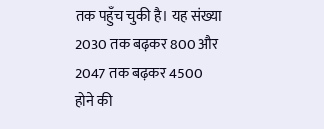तक पहुँच चुकी है। यह संख्या 2030 तक बढ़कर 800 और 2047 तक बढ़कर 4500 होने की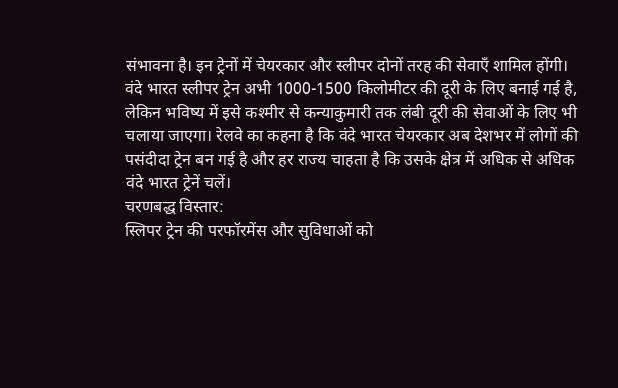संभावना है। इन ट्रेनों में चेयरकार और स्लीपर दोनों तरह की सेवाएँ शामिल होंगी।
वंदे भारत स्लीपर ट्रेन अभी 1000-1500 किलोमीटर की दूरी के लिए बनाई गई है, लेकिन भविष्य में इसे कश्मीर से कन्याकुमारी तक लंबी दूरी की सेवाओं के लिए भी चलाया जाएगा। रेलवे का कहना है कि वंदे भारत चेयरकार अब देशभर में लोगों की पसंदीदा ट्रेन बन गई है और हर राज्य चाहता है कि उसके क्षेत्र में अधिक से अधिक वंदे भारत ट्रेनें चलें।
चरणबद्ध विस्तार:
स्लिपर ट्रेन की परफॉरमेंस और सुविधाओं को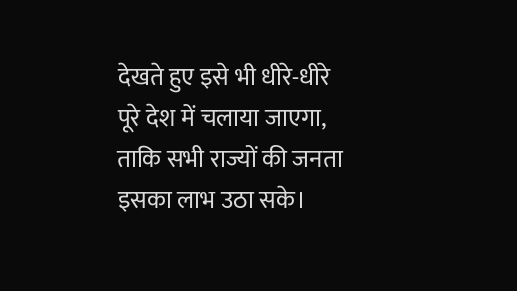देखते हुए इसे भी धीरे-धीरे पूरे देश में चलाया जाएगा, ताकि सभी राज्यों की जनता इसका लाभ उठा सके।